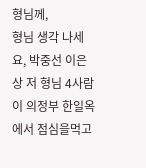형님께,
형님 생각 나세요, 박중선 이은상 저 형님 4사람이 의정부 한일옥에서 점심을먹고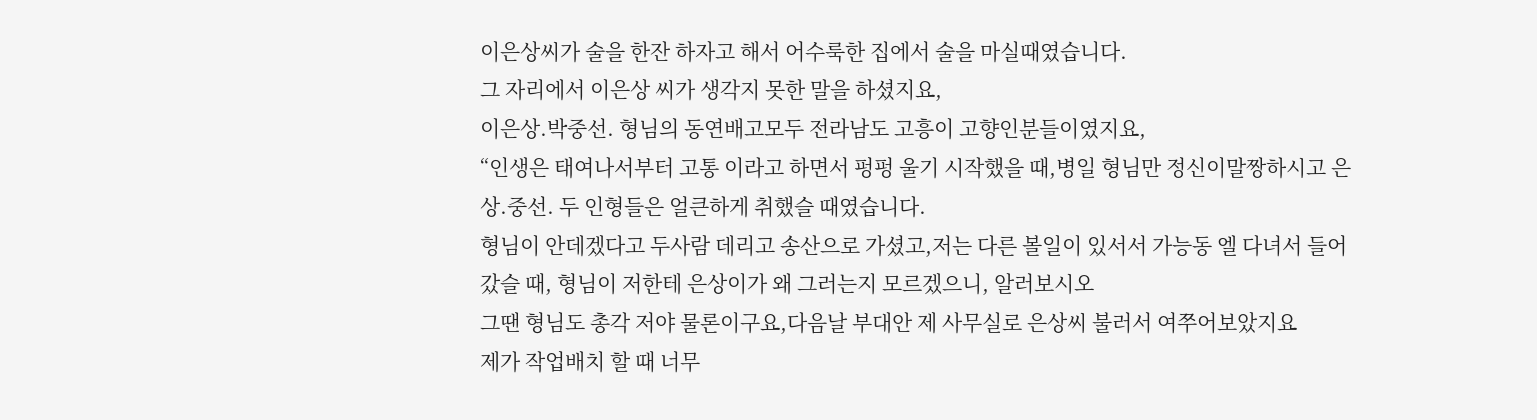이은상씨가 술을 한잔 하자고 해서 어수룩한 집에서 술을 마실때였습니다.
그 자리에서 이은상 씨가 생각지 못한 말을 하셨지요,
이은상.박중선. 형님의 동연배고모두 전라남도 고흥이 고향인분들이였지요,
“인생은 태여나서부터 고통 이라고 하면서 펑펑 울기 시작했을 때,병일 형님만 정신이말짱하시고 은상.중선. 두 인형들은 얼큰하게 취했슬 때였습니다.
형님이 안데겠다고 두사람 데리고 송산으로 가셨고,저는 다른 볼일이 있서서 가능동 엘 다녀서 들어갔슬 때, 형님이 저한테 은상이가 왜 그러는지 모르겠으니, 알러보시오
그땐 형님도 총각 저야 물론이구요,다음날 부대안 제 사무실로 은상씨 불러서 여쭈어보았지요
제가 작업배치 할 때 너무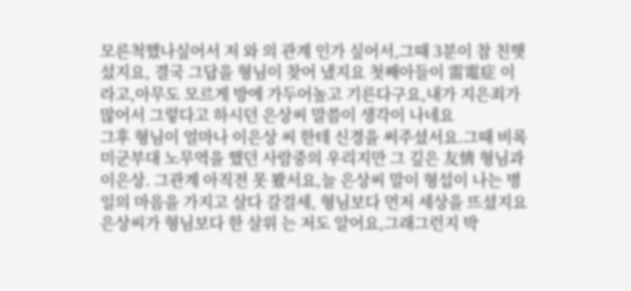모른척했나싶어서 저 와 의 관계 인가 싶어서,그때 3분이 참 친햇섰지요, 결국 그답을 형님이 찾어 냈지요 첫째아들이 雷電症 이라고,아무도 모르게 방에 가두어높고 기른다구요,내가 지은죄가 많어서 그렇다고 하시던 은상씨 말씀이 생각이 나네요
그후 형님이 얼마나 이은상 씨 한테 신경을 써주셨서요.그때 비록 미군부대 노무역을 했던 사람중의 우리지만 그 깊은 友情 형님과 이은상. 그관계 아직전 못 봤서요,늘 은상씨 말이 형섭이 나는 병일의 마음을 가지고 살다 갈걸세, 형님보다 먼저 세상을 뜨셨지요 은상씨가 형님보다 한 살위 는 저도 알어요,그래그런지 박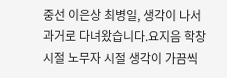중선 이은상 최병일, 생각이 나서 과거로 다녀왔습니다.요지음 학창시절 노무자 시절 생각이 가끔씩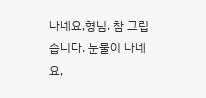나네요,형님. 참 그립습니다. 눈물이 나네요,